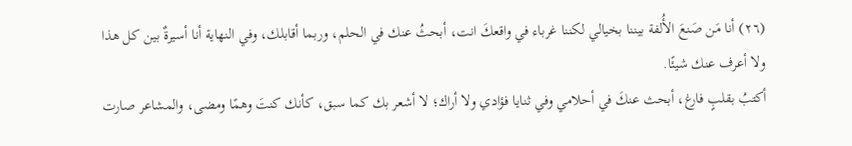(٢٦) أنا مَن صَنعَ الأُلفة بيننا بخيالي لكننا غرباء في واقعكَ انت، أبحثُ عنك في الحلم، وربما أقابلك، وفي النهاية أنا أسيرةٌ بين كل هذا ولا أعرف عنك شيئًا.
أكتبُ بقلبٍ فارغ، أبحث عنكَ في أحلامي وفي ثنايا فؤادي ولا أراك؛ لا أشعر بك كما سبق، كأنك كنتَ وهمًا ومضى، والمشاعر صارت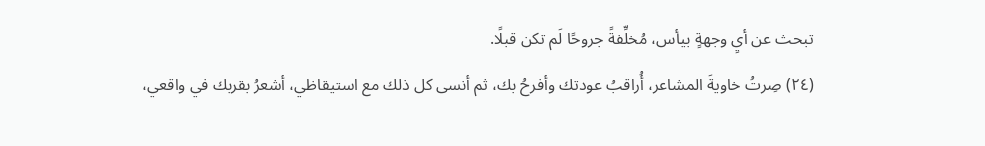تبحث عن أيِ وجهةٍ بيأس، مُخلِّفةً جروحًا لَم تكن قبلًا.
(٢٤) صِرتُ خاويةَ المشاعر، أُراقبُ عودتك وأفرحُ بك، ثم أنسى كل ذلك مع استيقاظي، أشعرُ بقربك في واقعي،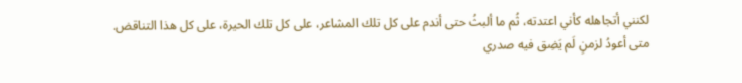لكنني أتجاهله كأني اعتدته، ثُم ما ألبثُ حتى أندم على كل تلك المشاعر، على كل تلك الحيرة، على كل هذا التناقض.
متى أعودُ لزمنٍ لَم يَضِق فيه صدري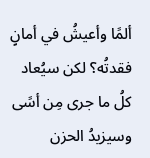ألمًا وأعيشُ في أمانٍ فقدتُه؟ لكن سيُعاد كلُ ما جرى مِن أسًى وسيزيدُ الحزن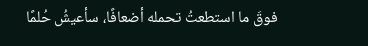فوقَ ما استطعتُ تحمله أضعافًا، سأعيشُ حُلمًا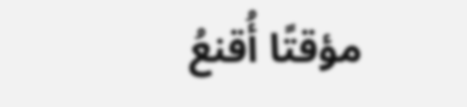مؤقتًا أُقنعُ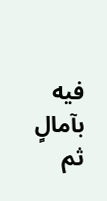فيه بآمالٍ ثم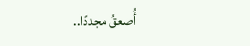أُصعقُ مجددًا..